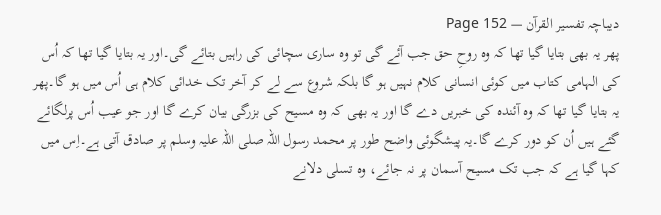دیباچہ تفسیر القرآن — Page 152
پھر یہ بھی بتایا گیا تھا کہ وہ روحِ حق جب آئے گی تو وہ ساری سچائی کی راہیں بتائے گی۔اور یہ بتایا گیا تھا کہ اُس کی الہامی کتاب میں کوئی انسانی کلام نہیں ہو گا بلکہ شروع سے لے کر آخر تک خدائی کلام ہی اُس میں ہو گا۔پھر یہ بتایا گیا تھا کہ وہ آئندہ کی خبریں دے گا اور یہ بھی کہ وہ مسیح کی بزرگی بیان کرے گا اور جو عیب اُس پرلگائے گئے ہیں اُن کو دور کرے گا۔یہ پیشگوئی واضح طور پر محمد رسول اللہ صلی اللہ علیہ وسلم پر صادق آتی ہے۔اِس میں کہا گیا ہے کہ جب تک مسیح آسمان پر نہ جائے، وہ تسلی دلانے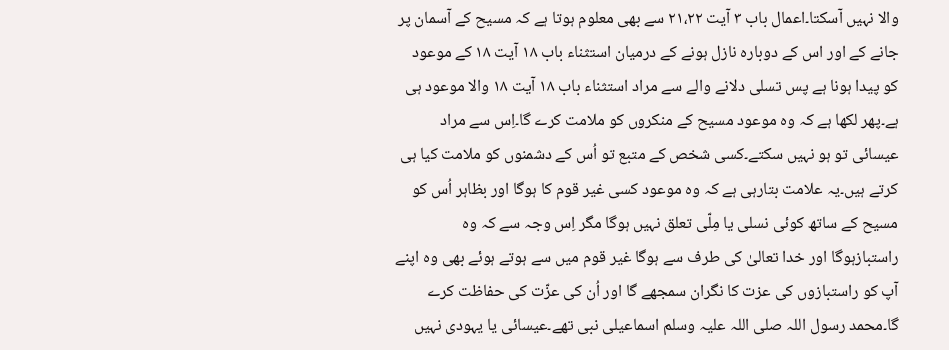والا نہیں آسکتا۔اعمال باب ۳ آیت ۲۱،۲۲ سے بھی معلوم ہوتا ہے کہ مسیح کے آسمان پر جانے کے اور اس کے دوبارہ نازل ہونے کے درمیان استثناء باب ۱۸ آیت ۱۸ کے موعود کو پیدا ہونا ہے پس تسلی دلانے والے سے مراد استثناء باب ۱۸ آیت ۱۸ والا موعود ہی ہے۔پھر لکھا ہے کہ وہ موعود مسیح کے منکروں کو ملامت کرے گا۔اِس سے مراد عیسائی تو ہو نہیں سکتے۔کسی شخص کے متبع تو اُس کے دشمنوں کو ملامت کیا ہی کرتے ہیں۔یہ علامت بتارہی ہے کہ وہ موعود کسی غیر قوم کا ہوگا اور بظاہر اُس کو مسیح کے ساتھ کوئی نسلی یا مِلّی تعلق نہیں ہوگا مگر اِس وجہ سے کہ وہ راستبازہوگا اور خدا تعالیٰ کی طرف سے ہوگا غیر قوم میں سے ہوتے ہوئے بھی وہ اپنے آپ کو راستبازوں کی عزت کا نگران سمجھے گا اور اُن کی عزّت کی حفاظت کرے گا۔محمد رسول اللہ صلی اللہ علیہ وسلم اسماعیلی نبی تھے۔عیسائی یا یہودی نہیں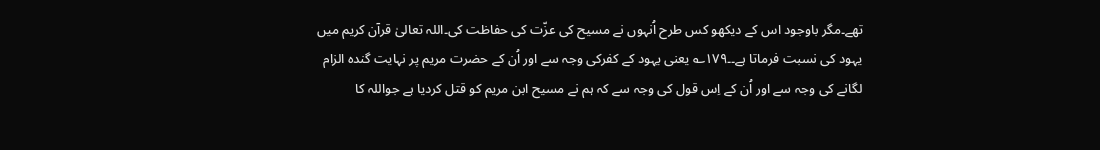تھے۔مگر باوجود اس کے دیکھو کس طرح اُنہوں نے مسیح کی عزّت کی حفاظت کی۔اللہ تعالیٰ قرآن کریم میں یہود کی نسبت فرماتا ہے۔۔۱۷۹؎ یعنی یہود کے کفرکی وجہ سے اور اُن کے حضرت مریم پر نہایت گندہ الزام لگانے کی وجہ سے اور اُن کے اِس قول کی وجہ سے کہ ہم نے مسیح ابن مریم کو قتل کردیا ہے جواللہ کا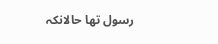رسول تھا حالانکہ